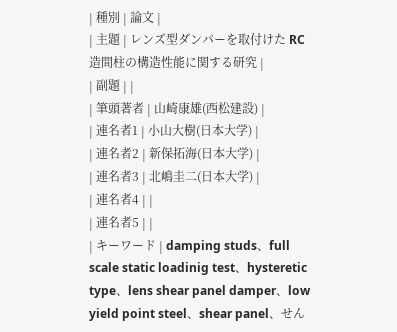| 種別 | 論文 |
| 主題 | レンズ型ダンパーを取付けた RC 造間柱の構造性能に関する研究 |
| 副題 | |
| 筆頭著者 | 山崎康雄(西松建設) |
| 連名者1 | 小山大樹(日本大学) |
| 連名者2 | 新保拓海(日本大学) |
| 連名者3 | 北嶋圭二(日本大学) |
| 連名者4 | |
| 連名者5 | |
| キーワード | damping studs、full scale static loadinig test、hysteretic type、lens shear panel damper、low yield point steel、shear panel、せん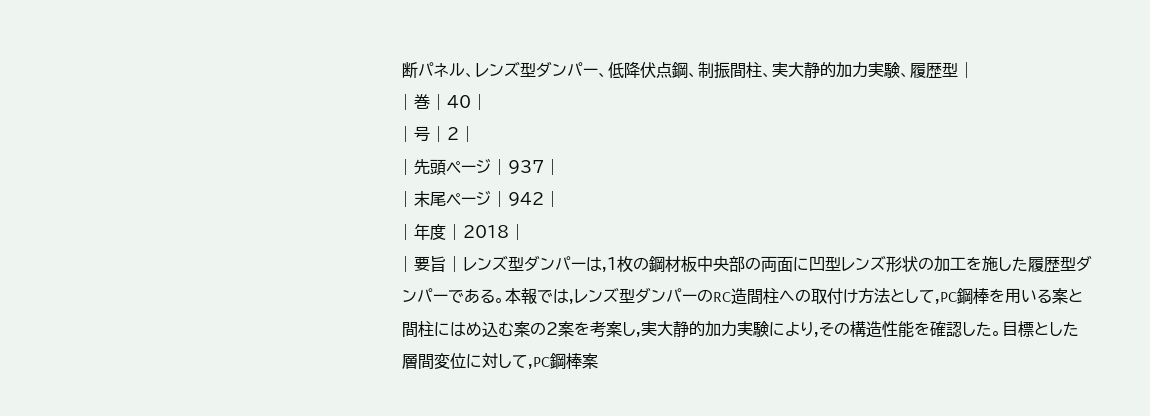断パネル、レンズ型ダンパー、低降伏点鋼、制振間柱、実大静的加力実験、履歴型 |
| 巻 | 40 |
| 号 | 2 |
| 先頭ページ | 937 |
| 末尾ページ | 942 |
| 年度 | 2018 |
| 要旨 | レンズ型ダンパーは,1枚の鋼材板中央部の両面に凹型レンズ形状の加工を施した履歴型ダンパーである。本報では,レンズ型ダンパーのRC造間柱への取付け方法として,PC鋼棒を用いる案と間柱にはめ込む案の2案を考案し,実大静的加力実験により,その構造性能を確認した。目標とした層間変位に対して,PC鋼棒案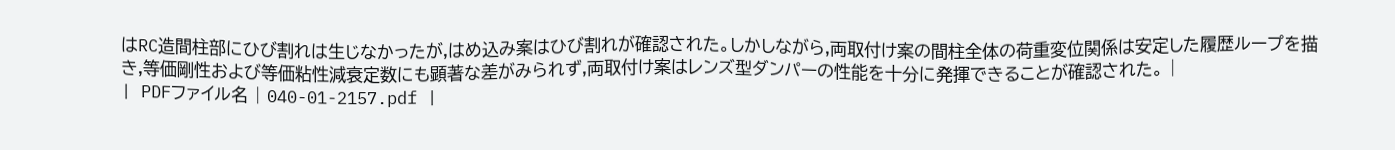はRC造間柱部にひび割れは生じなかったが,はめ込み案はひび割れが確認された。しかしながら,両取付け案の間柱全体の荷重変位関係は安定した履歴ループを描き,等価剛性および等価粘性減衰定数にも顕著な差がみられず,両取付け案はレンズ型ダンパーの性能を十分に発揮できることが確認された。 |
| PDFファイル名 | 040-01-2157.pdf |